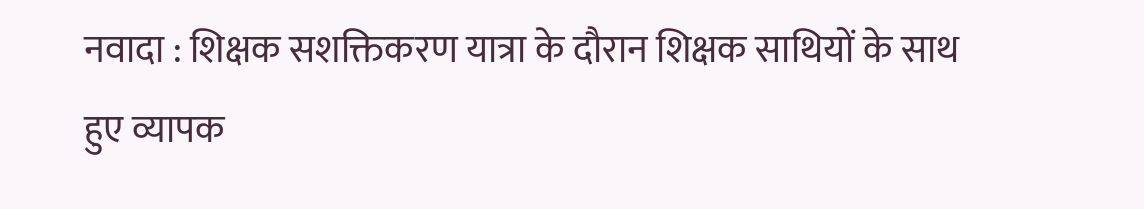नवादा : शिक्षक सशक्तिकरण यात्रा के दौरान शिक्षक साथियों के साथ हुए व्यापक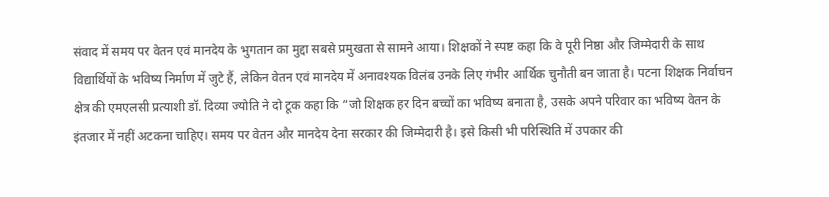संवाद में समय पर वेतन एवं मानदेय के भुगतान का मुद्दा सबसे प्रमुखता से सामने आया। शिक्षकों ने स्पष्ट कहा कि वे पूरी निष्ठा और जिम्मेदारी के साथ विद्यार्थियों के भविष्य निर्माण में जुटे हैं, लेकिन वेतन एवं मानदेय में अनावश्यक विलंब उनके लिए गंभीर आर्थिक चुनौती बन जाता है। पटना शिक्षक निर्वाचन क्षेत्र की एमएलसी प्रत्याशी डॉ. दिव्या ज्योति ने दो टूक कहा कि “जो शिक्षक हर दिन बच्चों का भविष्य बनाता है, उसके अपने परिवार का भविष्य वेतन के इंतजार में नहीं अटकना चाहिए। समय पर वेतन और मानदेय देना सरकार की जिम्मेदारी है। इसे किसी भी परिस्थिति में उपकार की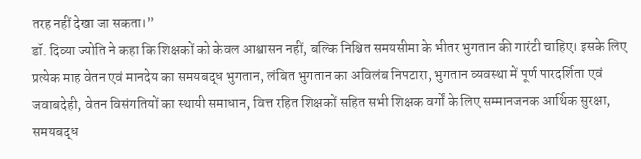तरह नहीं देखा जा सकता।”
डॉ. दिव्या ज्योति ने कहा कि शिक्षकों को केवल आश्वासन नहीं, बल्कि निश्चित समयसीमा के भीतर भुगतान की गारंटी चाहिए। इसके लिए प्रत्येक माह वेतन एवं मानदेय का समयबद्ध भुगतान, लंबित भुगतान का अविलंब निपटारा, भुगतान व्यवस्था में पूर्ण पारदर्शिता एवं जवाबदेही, वेतन विसंगतियों का स्थायी समाधान, वित्त रहित शिक्षकों सहित सभी शिक्षक वर्गों के लिए सम्मानजनक आर्थिक सुरक्षा, समयबद्ध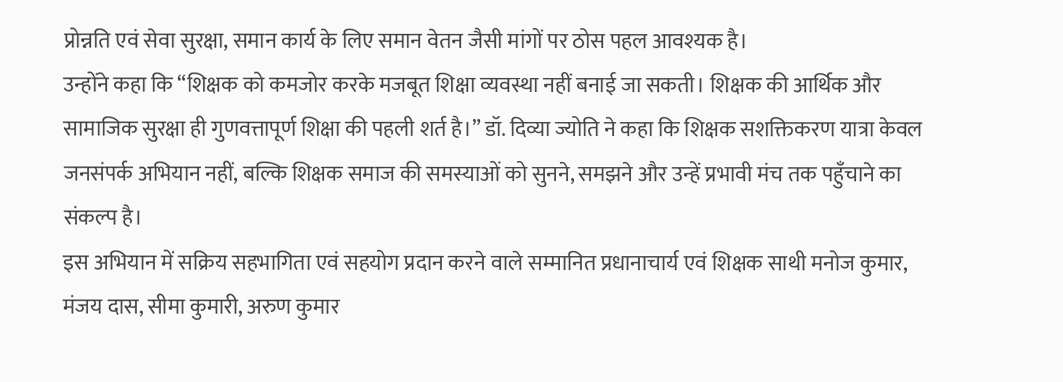प्रोन्नति एवं सेवा सुरक्षा, समान कार्य के लिए समान वेतन जैसी मांगों पर ठोस पहल आवश्यक है।
उन्होंने कहा कि “शिक्षक को कमजोर करके मजबूत शिक्षा व्यवस्था नहीं बनाई जा सकती। शिक्षक की आर्थिक और सामाजिक सुरक्षा ही गुणवत्तापूर्ण शिक्षा की पहली शर्त है।” डॉ. दिव्या ज्योति ने कहा कि शिक्षक सशक्तिकरण यात्रा केवल जनसंपर्क अभियान नहीं, बल्कि शिक्षक समाज की समस्याओं को सुनने, समझने और उन्हें प्रभावी मंच तक पहुँचाने का संकल्प है।
इस अभियान में सक्रिय सहभागिता एवं सहयोग प्रदान करने वाले सम्मानित प्रधानाचार्य एवं शिक्षक साथी मनोज कुमार, मंजय दास, सीमा कुमारी, अरुण कुमार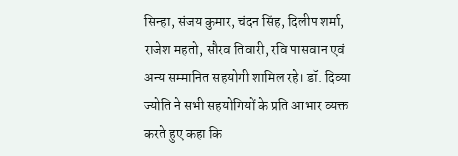सिन्हा, संजय कुमार, चंदन सिंह, दिलीप शर्मा, राजेश महतो, सौरव तिवारी, रवि पासवान एवं अन्य सम्मानित सहयोगी शामिल रहे। डॉ. दिव्या ज्योति ने सभी सहयोगियों के प्रति आभार व्यक्त करते हुए कहा कि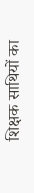शिक्षक साथियों का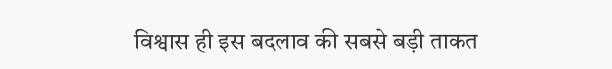विश्वास ही इस बदलाव की सबसे बड़ी ताकत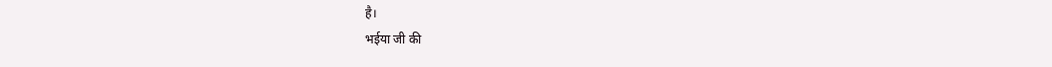है।
भईया जी की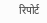रिपोर्ट